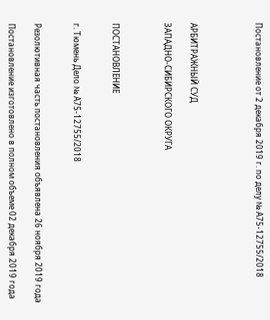Постановление от 2 декабря 2019 г. по делу № А75-12755/2018




АРБИТРАЖНЫЙ СУД

ЗАПАДНО-СИБИРСКОГО ОКРУГА



ПОСТАНОВЛЕНИЕ


г. Тюмень Дело № А75-12755/2018


Резолютивная часть постановления объявлена 26 ноября 2019 года

Постановление изготовлено в полном объеме 02 декабря 2019 года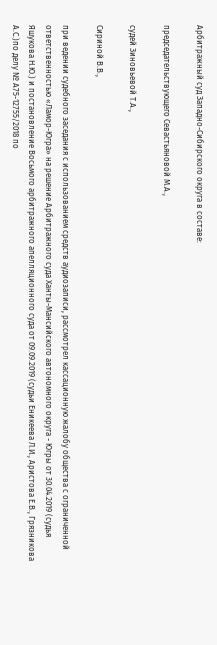Арбитражный суд Западно-Сибирского округа в составе:

председательствующего Севастьяновой М.А.,

судей Зиновьевой Т.А.,

Сириной В.В.,

при ведении судебного заседания с использованием средств аудиозаписи, рассмотрел кассационную жалобу общества с ограниченной ответственностью «Ламор-Югра» на решение Арбитражного суда Ханты-Мансийского автономного округа - Югры от 30.04.2019 (судья Яшукова Н.Ю.) и постановление Восьмого арбитражного апелляционного суда от 09.09.2019 (судьи Еникеева Л.И., Аристова Е.В., Грязникова А.С.)по делу № А75-12755/2018 по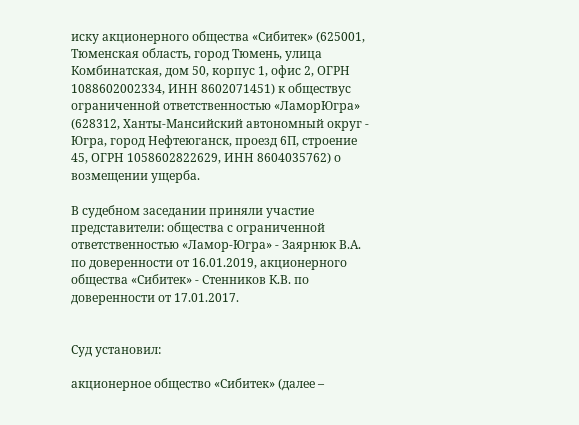иску акционерного общества «Сибитек» (625001, Тюменская область, город Тюмень, улица Комбинатская, дом 50, корпус 1, офис 2, ОГРН 1088602002334, ИНН 8602071451) к обществус ограниченной ответственностью «ЛаморЮгра» (628312, Ханты-Мансийский автономный округ - Югра, город Нефтеюганск, проезд 6П, строение 45, ОГРН 1058602822629, ИНН 8604035762) о возмещении ущерба.

В судебном заседании приняли участие представители: общества с ограниченной ответственностью «Ламор-Югра» - Заярнюк В.А. по доверенности от 16.01.2019, акционерного общества «Сибитек» - Стенников К.В. по доверенности от 17.01.2017.


Суд установил:

акционерное общество «Сибитек» (далее –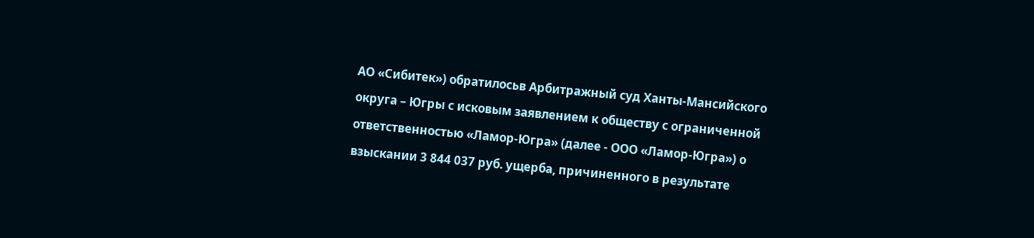АО «Сибитек») обратилосьв Арбитражный суд Ханты-Мансийского округа – Югры с исковым заявлением к обществу с ограниченной ответственностью «Ламор-Югра» (далее - ООО «Ламор-Югра») о взыскании 3 844 037 руб. ущерба, причиненного в результате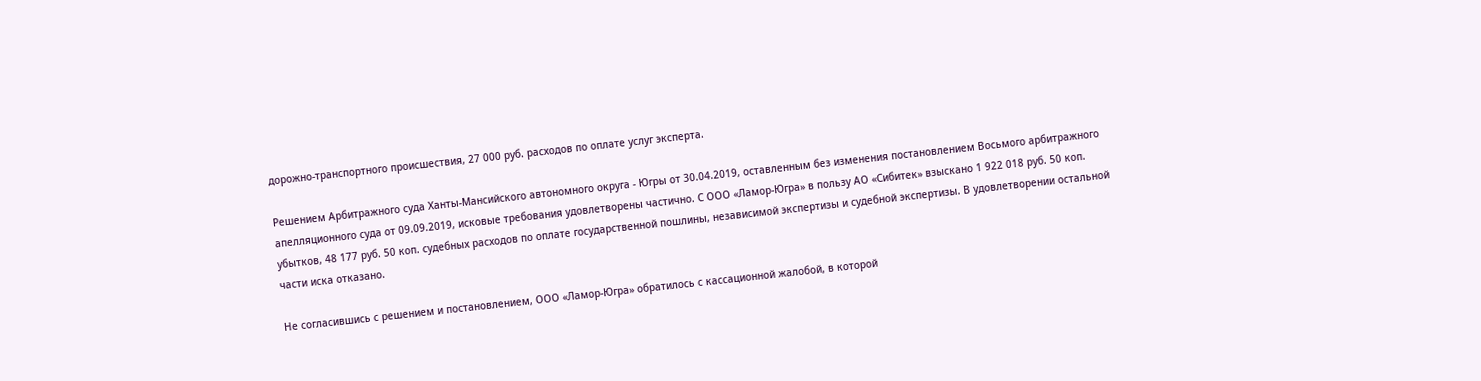дорожно-транспортного происшествия, 27 000 руб. расходов по оплате услуг эксперта.

Решением Арбитражного суда Ханты-Мансийского автономного округа - Югры от 30.04.2019, оставленным без изменения постановлением Восьмого арбитражного апелляционного суда от 09.09.2019, исковые требования удовлетворены частично. С ООО «Ламор-Югра» в пользу АО «Сибитек» взыскано 1 922 018 руб. 50 коп. убытков, 48 177 руб. 50 коп. судебных расходов по оплате государственной пошлины, независимой экспертизы и судебной экспертизы. В удовлетворении остальной части иска отказано.

Не согласившись с решением и постановлением, ООО «Ламор-Югра» обратилось с кассационной жалобой, в которой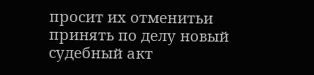просит их отменитьи принять по делу новый судебный акт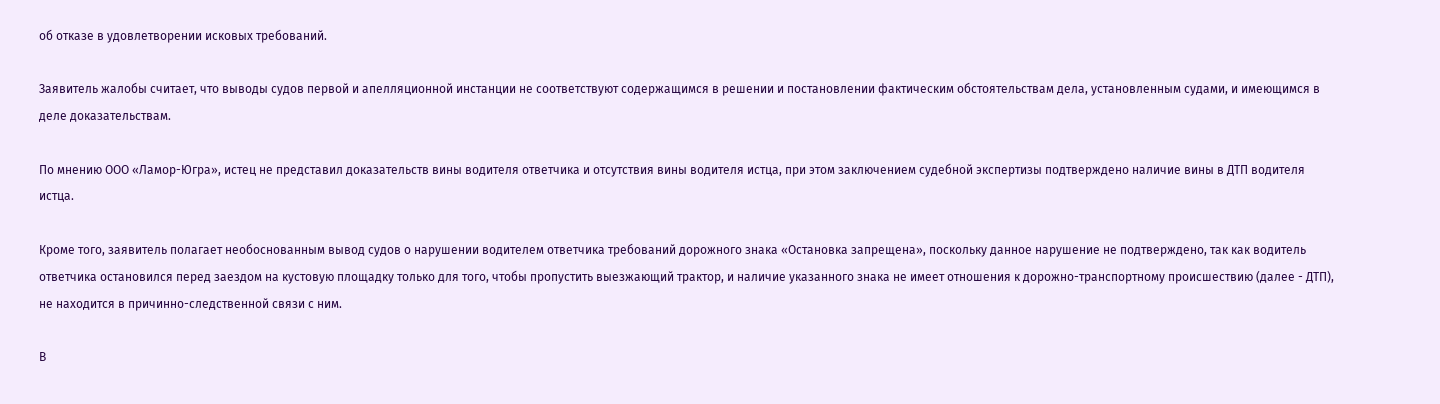об отказе в удовлетворении исковых требований.

Заявитель жалобы считает, что выводы судов первой и апелляционной инстанции не соответствуют содержащимся в решении и постановлении фактическим обстоятельствам дела, установленным судами, и имеющимся в деле доказательствам.

По мнению ООО «Ламор-Югра», истец не представил доказательств вины водителя ответчика и отсутствия вины водителя истца, при этом заключением судебной экспертизы подтверждено наличие вины в ДТП водителя истца.

Кроме того, заявитель полагает необоснованным вывод судов о нарушении водителем ответчика требований дорожного знака «Остановка запрещена», поскольку данное нарушение не подтверждено, так как водитель ответчика остановился перед заездом на кустовую площадку только для того, чтобы пропустить выезжающий трактор, и наличие указанного знака не имеет отношения к дорожно-транспортному происшествию (далее - ДТП), не находится в причинно-следственной связи с ним.

В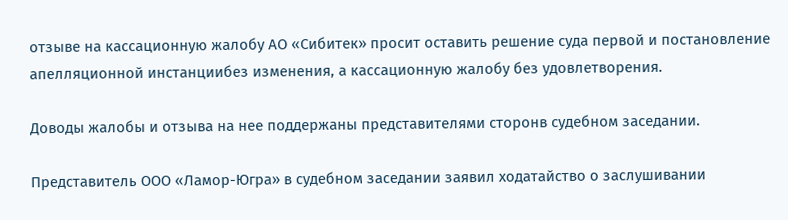отзыве на кассационную жалобу АО «Сибитек» просит оставить решение суда первой и постановление апелляционной инстанциибез изменения, а кассационную жалобу без удовлетворения.

Доводы жалобы и отзыва на нее поддержаны представителями сторонв судебном заседании.

Представитель ООО «Ламор-Югра» в судебном заседании заявил ходатайство о заслушивании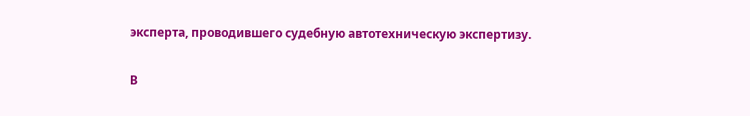эксперта, проводившего судебную автотехническую экспертизу.

В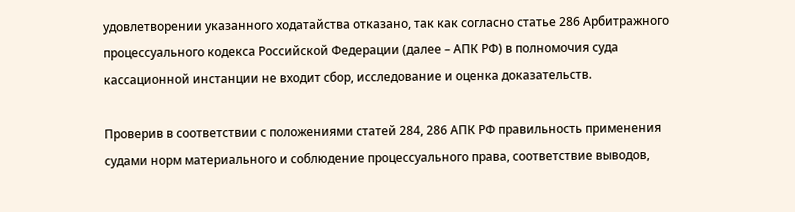удовлетворении указанного ходатайства отказано, так как согласно статье 286 Арбитражного процессуального кодекса Российской Федерации (далее – АПК РФ) в полномочия суда кассационной инстанции не входит сбор, исследование и оценка доказательств.

Проверив в соответствии с положениями статей 284, 286 АПК РФ правильность применения судами норм материального и соблюдение процессуального права, соответствие выводов,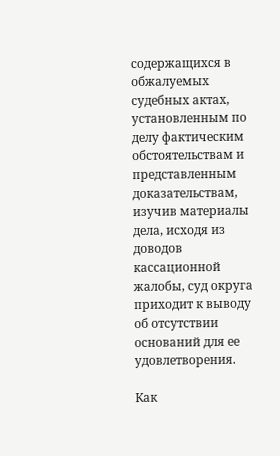содержащихся в обжалуемых судебных актах, установленным по делу фактическим обстоятельствам и представленным доказательствам, изучив материалы дела, исходя из доводов кассационной жалобы, суд округа приходит к выводу об отсутствии оснований для ее удовлетворения.

Как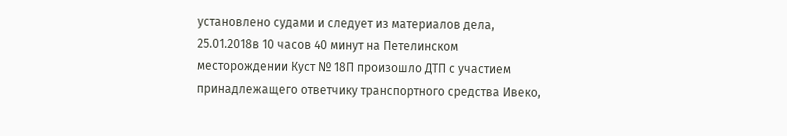установлено судами и следует из материалов дела, 25.01.2018в 10 часов 40 минут на Петелинском месторождении Куст № 18П произошло ДТП с участием принадлежащего ответчику транспортного средства Ивеко,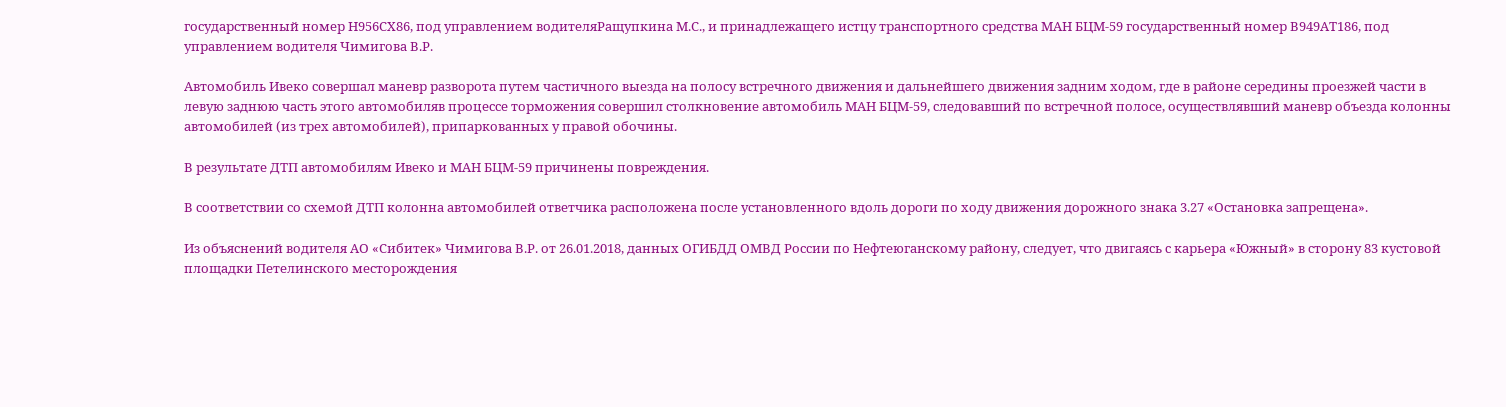государственный номер Н956СХ86, под управлением водителяРащупкина М.С., и принадлежащего истцу транспортного средства МАН БЦМ-59 государственный номер В949АТ186, под управлением водителя Чимигова В.Р.

Автомобиль Ивеко совершал маневр разворота путем частичного выезда на полосу встречного движения и дальнейшего движения задним ходом, где в районе середины проезжей части в левую заднюю часть этого автомобиляв процессе торможения совершил столкновение автомобиль МАН БЦМ-59, следовавший по встречной полосе, осуществлявший маневр объезда колонны автомобилей (из трех автомобилей), припаркованных у правой обочины.

В результате ДТП автомобилям Ивеко и МАН БЦМ-59 причинены повреждения.

В соответствии со схемой ДТП колонна автомобилей ответчика расположена после установленного вдоль дороги по ходу движения дорожного знака 3.27 «Остановка запрещена».

Из объяснений водителя АО «Сибитек» Чимигова В.Р. от 26.01.2018, данных ОГИБДД ОМВД России по Нефтеюганскому району, следует, что двигаясь с карьера «Южный» в сторону 83 кустовой площадки Петелинского месторождения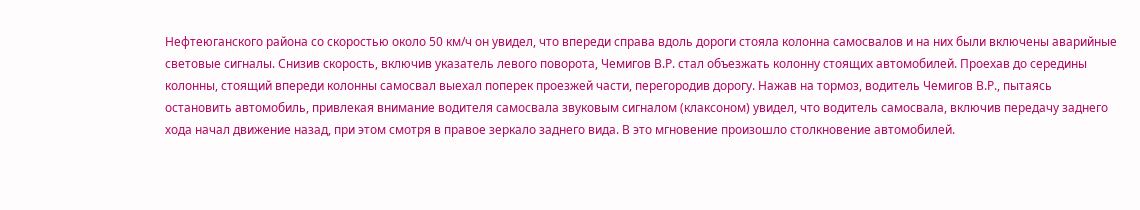Нефтеюганского района со скоростью около 50 км/ч он увидел, что впереди справа вдоль дороги стояла колонна самосвалов и на них были включены аварийные световые сигналы. Снизив скорость, включив указатель левого поворота, Чемигов В.Р. стал объезжать колонну стоящих автомобилей. Проехав до середины колонны, стоящий впереди колонны самосвал выехал поперек проезжей части, перегородив дорогу. Нажав на тормоз, водитель Чемигов В.Р., пытаясь остановить автомобиль, привлекая внимание водителя самосвала звуковым сигналом (клаксоном) увидел, что водитель самосвала, включив передачу заднего хода начал движение назад, при этом смотря в правое зеркало заднего вида. В это мгновение произошло столкновение автомобилей.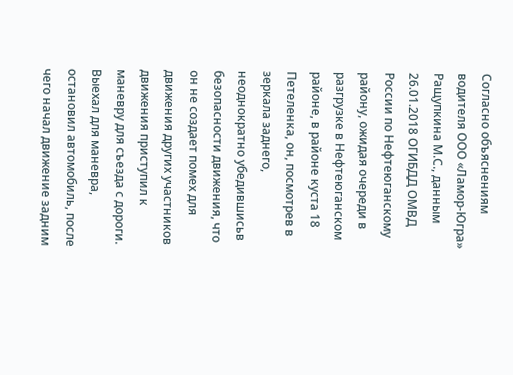Согласно объяснениям водителя ООО «Ламор-Югра» Ращупкина М.С., данным 26.01.2018 ОГИБДД ОМВД России по Нефтеюганскому району, ожидая очереди в разгрузке в Нефтеюганском районе, в районе куста 18 Петеленка, он, посмотрев в зеркала заднего, неоднократно убедившисьв безопасности движения, что он не создает помех для движения других участников движения приступил к маневру для съезда с дороги. Выехал для маневра, остановил автомобиль, после чего начал движение задним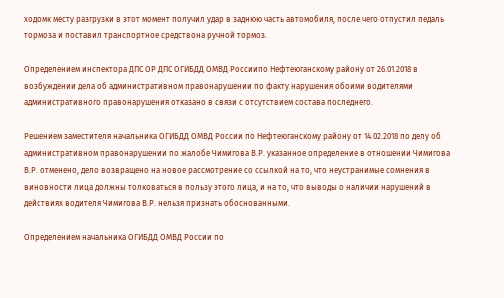ходомк месту разгрузки в этот момент получил удар в заднюю часть автомобиля, после чего отпустил педаль тормоза и поставил транспортное средствона ручной тормоз.

Определением инспектора ДПС ОР ДПС ОГИБДД ОМВД Россиипо Нефтеюганскому району от 26.01.2018 в возбуждении дела об административном правонарушении по факту нарушения обоими водителями административного правонарушения отказано в связи с отсутствием состава последнего.

Решением заместителя начальника ОГИБДД ОМВД России по Нефтеюганскому району от 14.02.2018 по делу об административном правонарушении по жалобе Чимигова В.Р. указанное определение в отношении Чимигова В.Р. отменено, дело возвращено на новое рассмотрение со ссылкой на то, что неустранимые сомнения в виновности лица должны толковаться в пользу этого лица, и на то, что выводы о наличии нарушений в действиях водителя Чимигова В.Р. нельзя признать обоснованными.

Определением начальника ОГИБДД ОМВД России по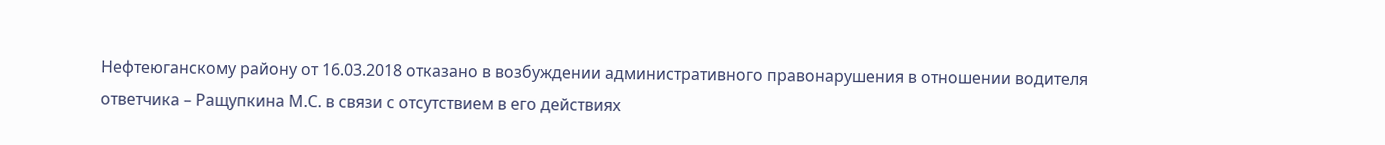Нефтеюганскому району от 16.03.2018 отказано в возбуждении административного правонарушения в отношении водителя ответчика – Ращупкина М.С. в связи с отсутствием в его действиях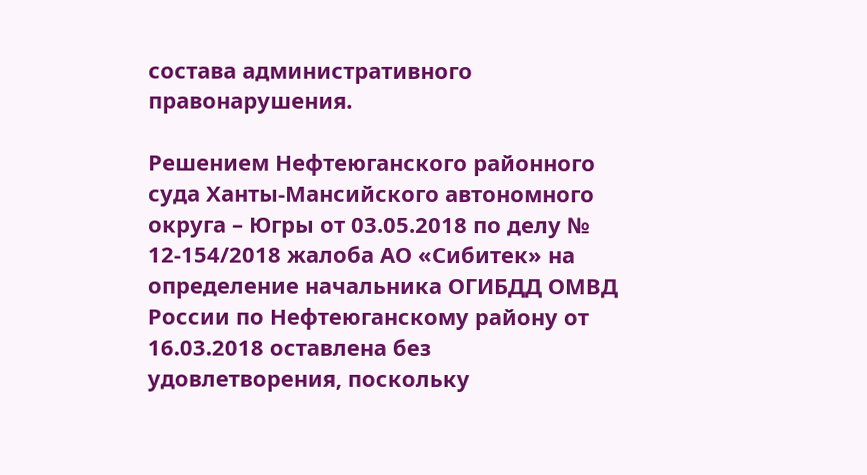состава административного правонарушения.

Решением Нефтеюганского районного суда Ханты-Мансийского автономного округа – Югры от 03.05.2018 по делу № 12-154/2018 жалоба АО «Сибитек» на определение начальника ОГИБДД ОМВД России по Нефтеюганскому району от 16.03.2018 оставлена без удовлетворения, поскольку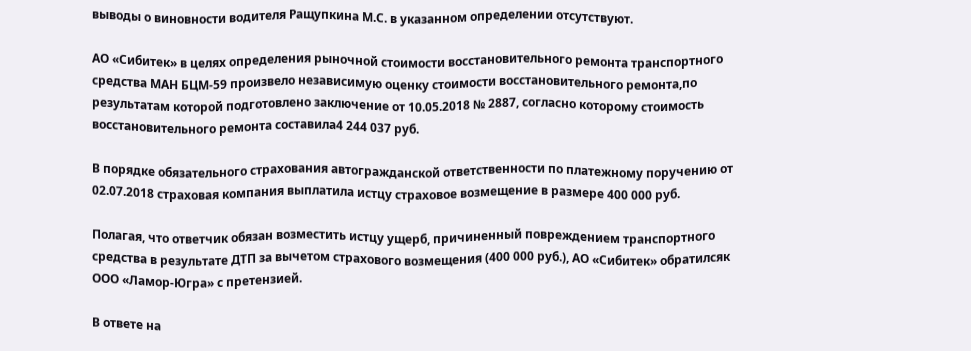выводы о виновности водителя Ращупкина М.С. в указанном определении отсутствуют.

АО «Сибитек» в целях определения рыночной стоимости восстановительного ремонта транспортного средства МАН БЦМ-59 произвело независимую оценку стоимости восстановительного ремонта,по результатам которой подготовлено заключение от 10.05.2018 № 2887, согласно которому стоимость восстановительного ремонта составила4 244 037 руб.

В порядке обязательного страхования автогражданской ответственности по платежному поручению от 02.07.2018 страховая компания выплатила истцу страховое возмещение в размере 400 000 руб.

Полагая, что ответчик обязан возместить истцу ущерб, причиненный повреждением транспортного средства в результате ДТП за вычетом страхового возмещения (400 000 руб.), АО «Сибитек» обратилсяк ООО «Ламор-Югра» с претензией.

В ответе на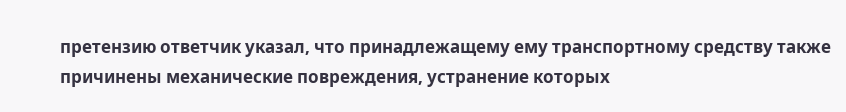претензию ответчик указал, что принадлежащему ему транспортному средству также причинены механические повреждения, устранение которых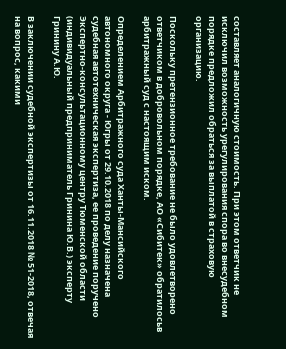составляет аналогичную стоимость. При этом ответчик не исключил возможность урегулирования спора во внесудебном порядке предложил обраться за выплатой в страховую организацию.

Поскольку претензионное требование не было удовлетворено ответчиком в добровольном порядке, АО «Сибитек» обратилосьв арбитражный суд с настоящим иском.

Определением Арбитражного суда Ханты-Мансийского автономного округа - Югры от 29.10.2018 по делу назначена судебная автотехническая экспертиза, ее проведение поручено Экспертно-консультационному центру Тюменской области (индивидуальный предприниматель Гринина Ю.В.) эксперту Гринину А.Ю.

В заключении судебной экспертизы от 16.11.2018 № 51-2018, отвечая на вопрос, какими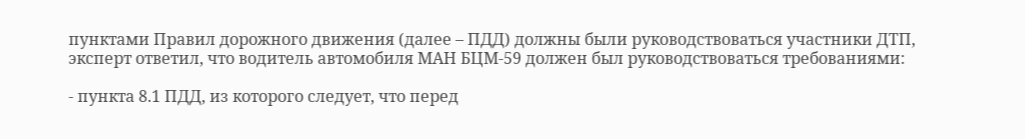пунктами Правил дорожного движения (далее – ПДД) должны были руководствоваться участники ДТП, эксперт ответил, что водитель автомобиля МАН БЦМ-59 должен был руководствоваться требованиями:

- пункта 8.1 ПДД, из которого следует, что перед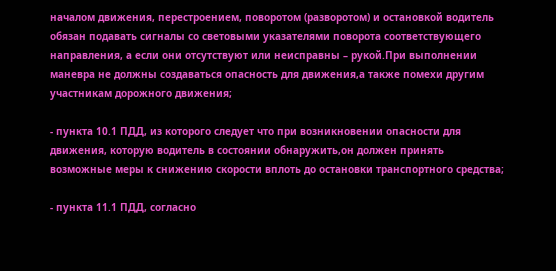началом движения, перестроением, поворотом (разворотом) и остановкой водитель обязан подавать сигналы со световыми указателями поворота соответствующего направления, а если они отсутствуют или неисправны – рукой.При выполнении маневра не должны создаваться опасность для движения,а также помехи другим участникам дорожного движения;

- пункта 10.1 ПДД, из которого следует что при возникновении опасности для движения, которую водитель в состоянии обнаружить,он должен принять возможные меры к снижению скорости вплоть до остановки транспортного средства;

- пункта 11.1 ПДД, согласно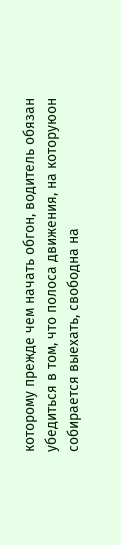которому прежде чем начать обгон, водитель обязан убедиться в том, что полоса движения, на которуюон собирается выехать, свободна на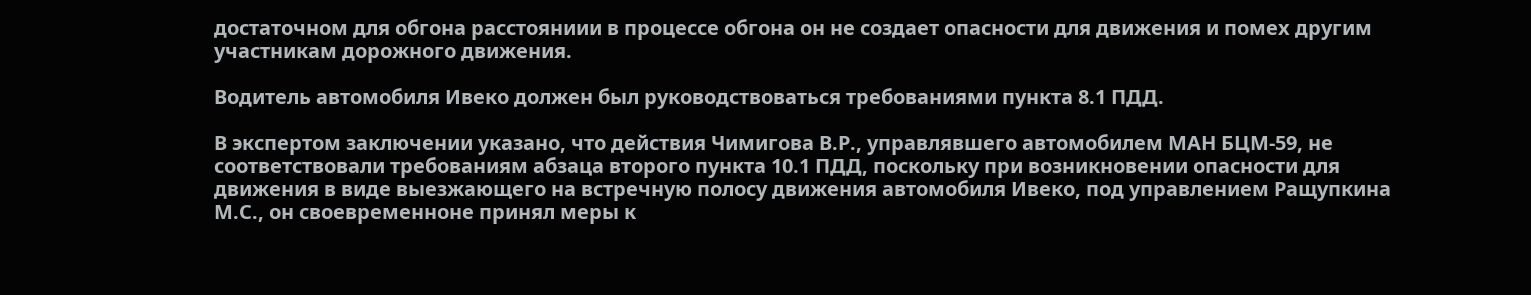достаточном для обгона расстояниии в процессе обгона он не создает опасности для движения и помех другим участникам дорожного движения.

Водитель автомобиля Ивеко должен был руководствоваться требованиями пункта 8.1 ПДД.

В экспертом заключении указано, что действия Чимигова В.Р., управлявшего автомобилем МАН БЦМ-59, не соответствовали требованиям абзаца второго пункта 10.1 ПДД, поскольку при возникновении опасности для движения в виде выезжающего на встречную полосу движения автомобиля Ивеко, под управлением Ращупкина М.С., он своевременноне принял меры к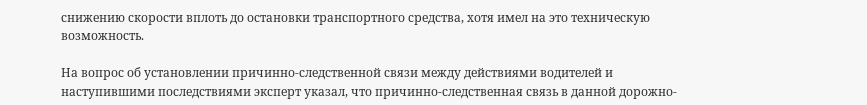снижению скорости вплоть до остановки транспортного средства, хотя имел на это техническую возможность.

На вопрос об установлении причинно-следственной связи между действиями водителей и наступившими последствиями эксперт указал, что причинно-следственная связь в данной дорожно-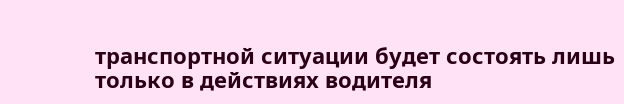транспортной ситуации будет состоять лишь только в действиях водителя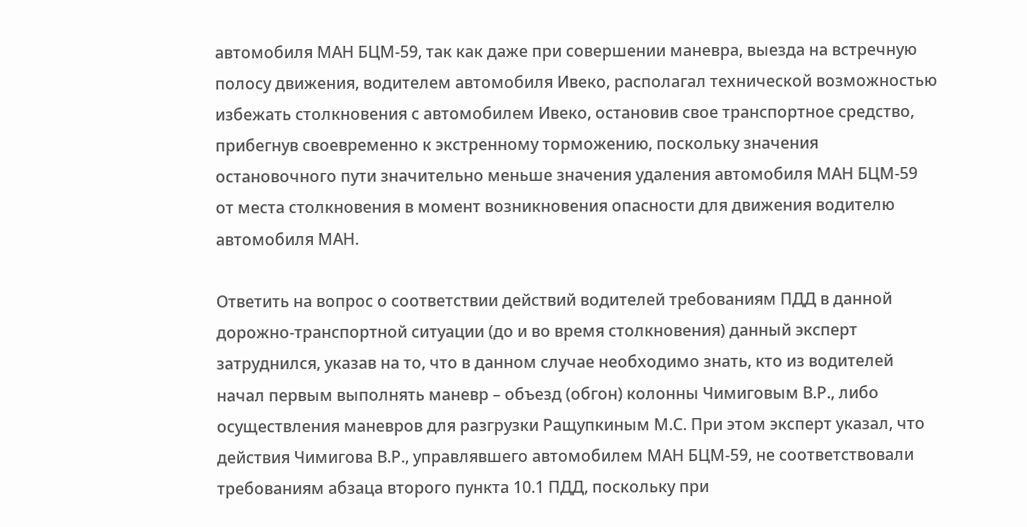автомобиля МАН БЦМ-59, так как даже при совершении маневра, выезда на встречную полосу движения, водителем автомобиля Ивеко, располагал технической возможностью избежать столкновения с автомобилем Ивеко, остановив свое транспортное средство, прибегнув своевременно к экстренному торможению, поскольку значения остановочного пути значительно меньше значения удаления автомобиля МАН БЦМ-59 от места столкновения в момент возникновения опасности для движения водителю автомобиля МАН.

Ответить на вопрос о соответствии действий водителей требованиям ПДД в данной дорожно-транспортной ситуации (до и во время столкновения) данный эксперт затруднился, указав на то, что в данном случае необходимо знать, кто из водителей начал первым выполнять маневр – объезд (обгон) колонны Чимиговым В.Р., либо осуществления маневров для разгрузки Ращупкиным М.С. При этом эксперт указал, что действия Чимигова В.Р., управлявшего автомобилем МАН БЦМ-59, не соответствовали требованиям абзаца второго пункта 10.1 ПДД, поскольку при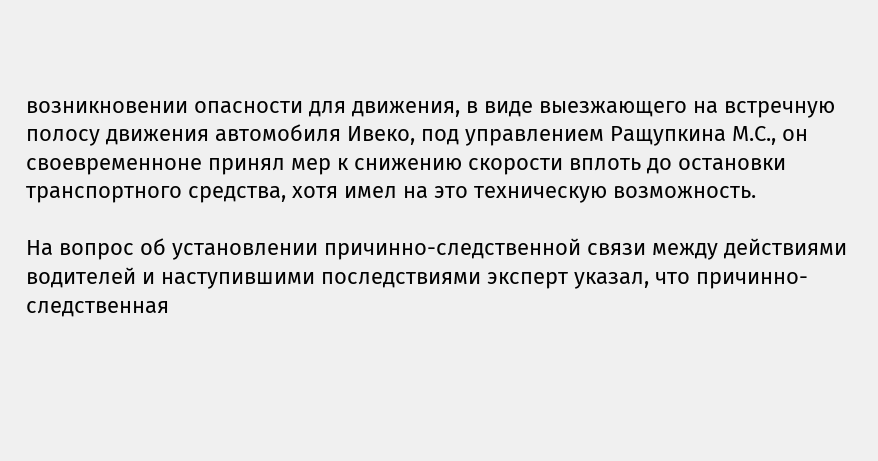возникновении опасности для движения, в виде выезжающего на встречную полосу движения автомобиля Ивеко, под управлением Ращупкина М.С., он своевременноне принял мер к снижению скорости вплоть до остановки транспортного средства, хотя имел на это техническую возможность.

На вопрос об установлении причинно-следственной связи между действиями водителей и наступившими последствиями эксперт указал, что причинно-следственная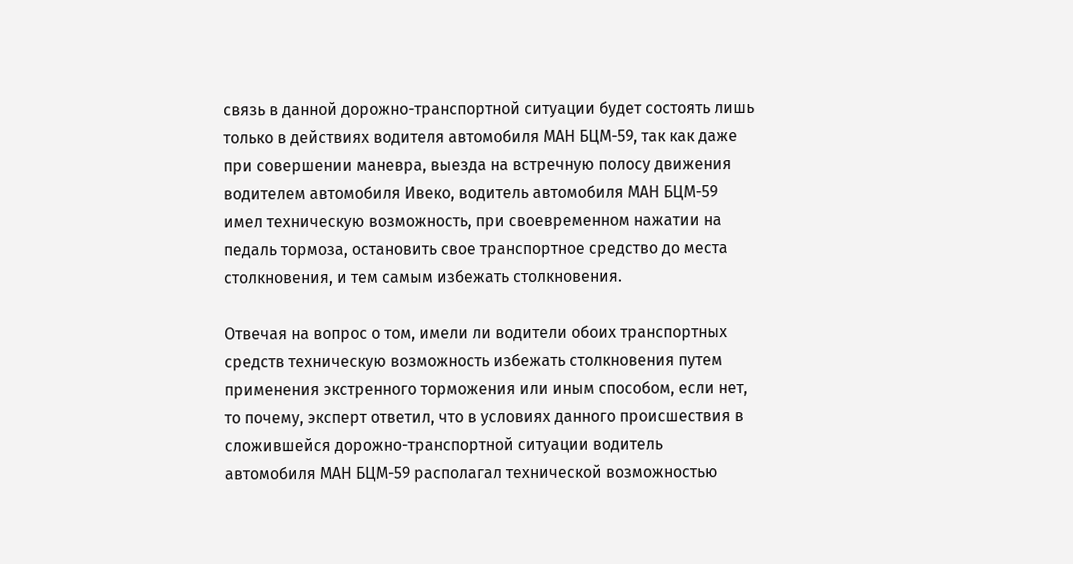связь в данной дорожно-транспортной ситуации будет состоять лишь только в действиях водителя автомобиля МАН БЦМ-59, так как даже при совершении маневра, выезда на встречную полосу движения водителем автомобиля Ивеко, водитель автомобиля МАН БЦМ-59 имел техническую возможность, при своевременном нажатии на педаль тормоза, остановить свое транспортное средство до места столкновения, и тем самым избежать столкновения.

Отвечая на вопрос о том, имели ли водители обоих транспортных средств техническую возможность избежать столкновения путем применения экстренного торможения или иным способом, если нет, то почему, эксперт ответил, что в условиях данного происшествия в сложившейся дорожно-транспортной ситуации водитель автомобиля МАН БЦМ-59 располагал технической возможностью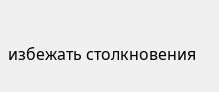избежать столкновения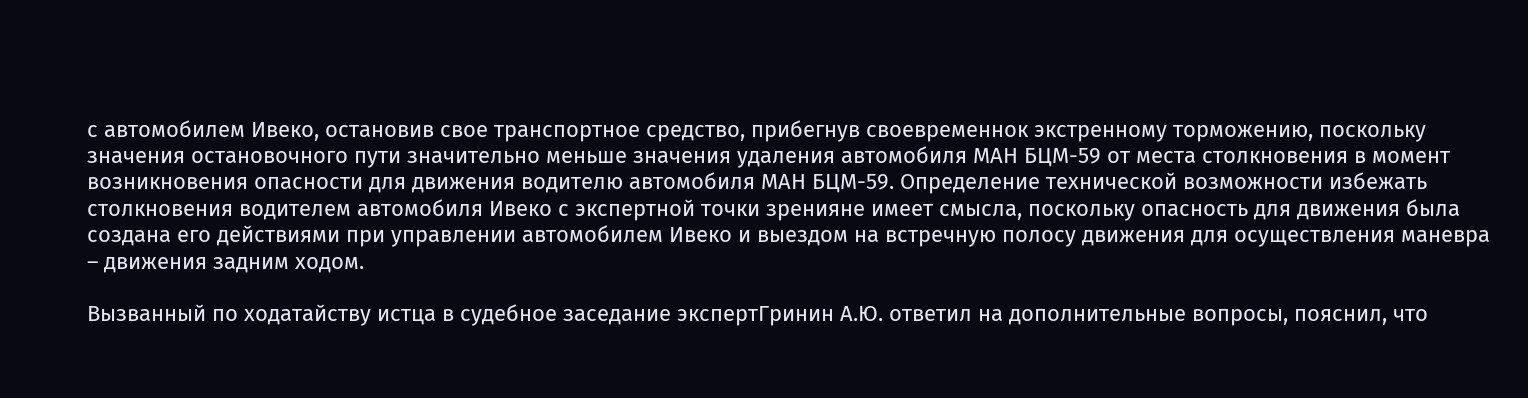с автомобилем Ивеко, остановив свое транспортное средство, прибегнув своевременнок экстренному торможению, поскольку значения остановочного пути значительно меньше значения удаления автомобиля МАН БЦМ-59 от места столкновения в момент возникновения опасности для движения водителю автомобиля МАН БЦМ-59. Определение технической возможности избежать столкновения водителем автомобиля Ивеко с экспертной точки зренияне имеет смысла, поскольку опасность для движения была создана его действиями при управлении автомобилем Ивеко и выездом на встречную полосу движения для осуществления маневра – движения задним ходом.

Вызванный по ходатайству истца в судебное заседание экспертГринин А.Ю. ответил на дополнительные вопросы, пояснил, что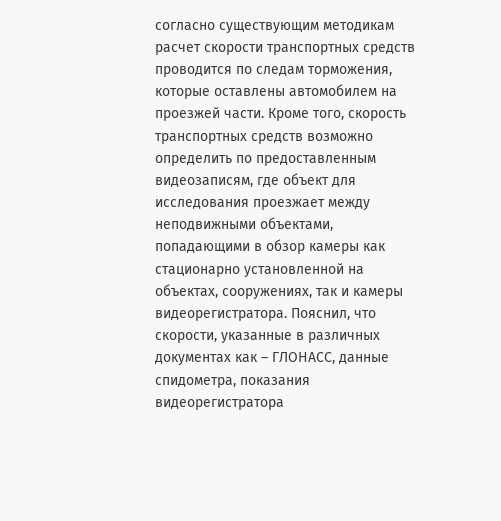согласно существующим методикам расчет скорости транспортных средств проводится по следам торможения, которые оставлены автомобилем на проезжей части. Кроме того, скорость транспортных средств возможно определить по предоставленным видеозаписям, где объект для исследования проезжает между неподвижными объектами, попадающими в обзор камеры как стационарно установленной на объектах, сооружениях, так и камеры видеорегистратора. Пояснил, что скорости, указанные в различных документах как – ГЛОНАСС, данные спидометра, показания видеорегистратора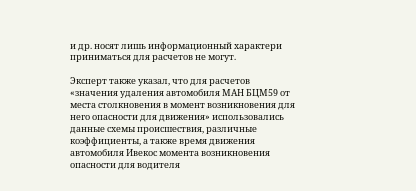и др. носят лишь информационный характери приниматься для расчетов не могут.

Эксперт также указал, что для расчетов «значения удаления автомобиля МАН БЦМ59 от места столкновения в момент возникновения для него опасности для движения» использовались данные схемы происшествия, различные коэффициенты, а также время движения автомобиля Ивекос момента возникновения опасности для водителя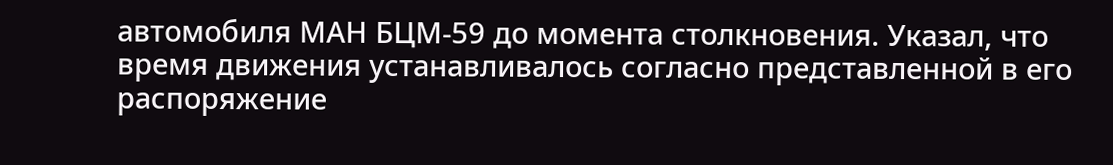автомобиля МАН БЦМ-59 до момента столкновения. Указал, что время движения устанавливалось согласно представленной в его распоряжение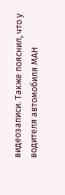видеозаписи. Также пояснил, что у водителя автомобиля МАН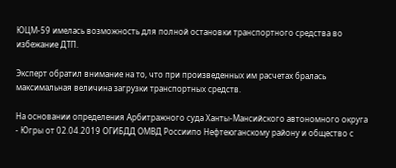ЮЦМ-59 имелась возможность для полной остановки транспортного средства во избежание ДТП.

Эксперт обратил внимание на то, что при произведенных им расчетах бралась максимальная величина загрузки транспортных средств.

На основании определения Арбитражного суда Ханты-Мансийского автономного округа - Югры от 02.04.2019 ОГИБДД ОМВД Россиипо Нефтеюганскому району и общество с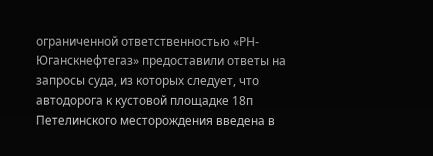ограниченной ответственностью «РН-Юганскнефтегаз» предоставили ответы на запросы суда, из которых следует, что автодорога к кустовой площадке 18п Петелинского месторождения введена в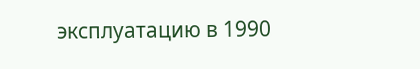эксплуатацию в 1990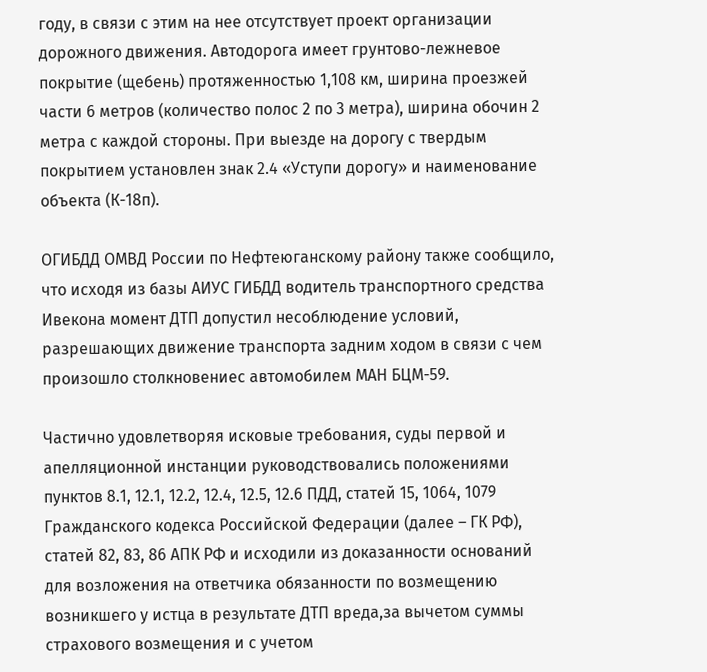году, в связи с этим на нее отсутствует проект организации дорожного движения. Автодорога имеет грунтово-лежневое покрытие (щебень) протяженностью 1,108 км, ширина проезжей части 6 метров (количество полос 2 по 3 метра), ширина обочин 2 метра с каждой стороны. При выезде на дорогу с твердым покрытием установлен знак 2.4 «Уступи дорогу» и наименование объекта (К-18п).

ОГИБДД ОМВД России по Нефтеюганскому району также сообщило, что исходя из базы АИУС ГИБДД водитель транспортного средства Ивекона момент ДТП допустил несоблюдение условий, разрешающих движение транспорта задним ходом в связи с чем произошло столкновениес автомобилем МАН БЦМ-59.

Частично удовлетворяя исковые требования, суды первой и апелляционной инстанции руководствовались положениями пунктов 8.1, 12.1, 12.2, 12.4, 12.5, 12.6 ПДД, статей 15, 1064, 1079 Гражданского кодекса Российской Федерации (далее – ГК РФ), статей 82, 83, 86 АПК РФ и исходили из доказанности оснований для возложения на ответчика обязанности по возмещению возникшего у истца в результате ДТП вреда,за вычетом суммы страхового возмещения и с учетом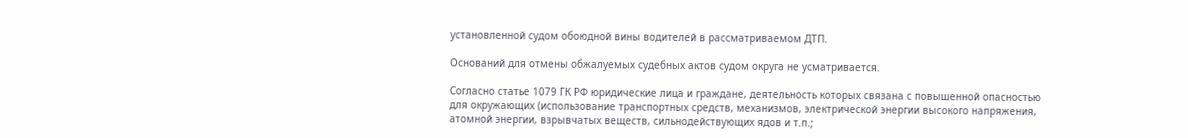установленной судом обоюдной вины водителей в рассматриваемом ДТП.

Оснований для отмены обжалуемых судебных актов судом округа не усматривается.

Согласно статье 1079 ГК РФ юридические лица и граждане, деятельность которых связана с повышенной опасностью для окружающих (использование транспортных средств, механизмов, электрической энергии высокого напряжения, атомной энергии, взрывчатых веществ, сильнодействующих ядов и т.п.;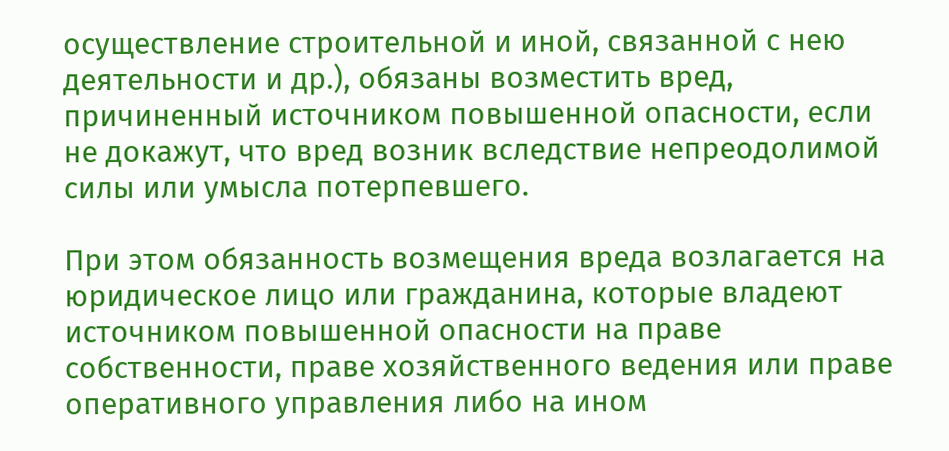осуществление строительной и иной, связанной с нею деятельности и др.), обязаны возместить вред, причиненный источником повышенной опасности, если не докажут, что вред возник вследствие непреодолимой силы или умысла потерпевшего.

При этом обязанность возмещения вреда возлагается на юридическое лицо или гражданина, которые владеют источником повышенной опасности на праве собственности, праве хозяйственного ведения или праве оперативного управления либо на ином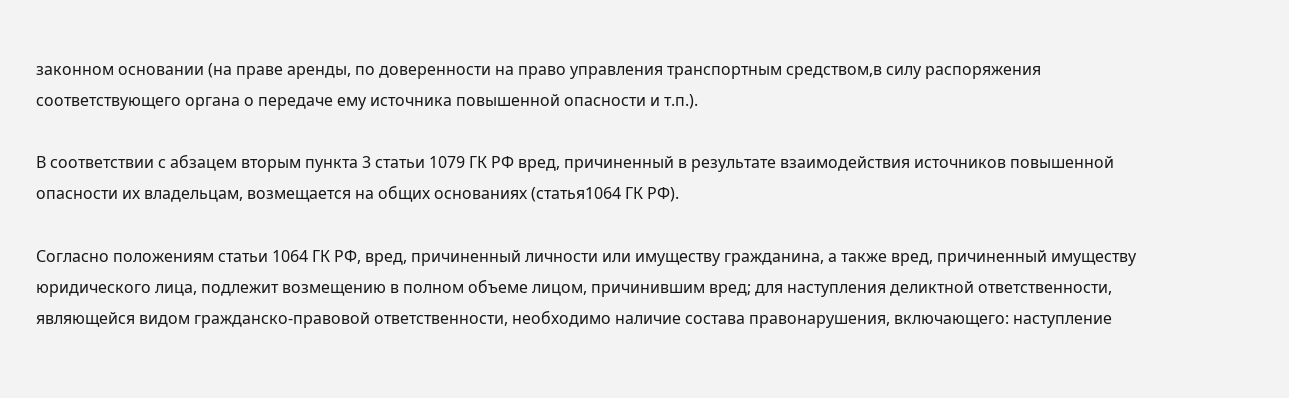законном основании (на праве аренды, по доверенности на право управления транспортным средством,в силу распоряжения соответствующего органа о передаче ему источника повышенной опасности и т.п.).

В соответствии с абзацем вторым пункта 3 статьи 1079 ГК РФ вред, причиненный в результате взаимодействия источников повышенной опасности их владельцам, возмещается на общих основаниях (статья1064 ГК РФ).

Согласно положениям статьи 1064 ГК РФ, вред, причиненный личности или имуществу гражданина, а также вред, причиненный имуществу юридического лица, подлежит возмещению в полном объеме лицом, причинившим вред; для наступления деликтной ответственности, являющейся видом гражданско-правовой ответственности, необходимо наличие состава правонарушения, включающего: наступление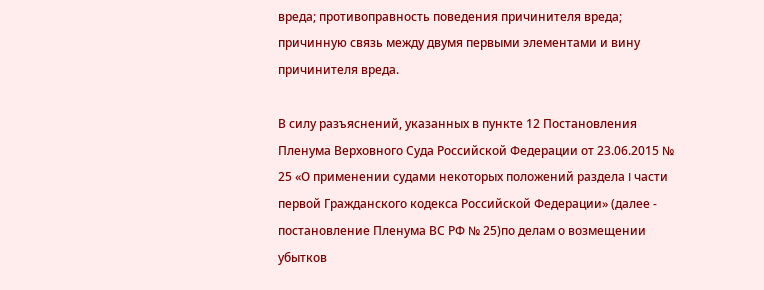вреда; противоправность поведения причинителя вреда; причинную связь между двумя первыми элементами и вину причинителя вреда.

В силу разъяснений, указанных в пункте 12 Постановления Пленума Верховного Суда Российской Федерации от 23.06.2015 № 25 «О применении судами некоторых положений раздела I части первой Гражданского кодекса Российской Федерации» (далее - постановление Пленума ВС РФ № 25)по делам о возмещении убытков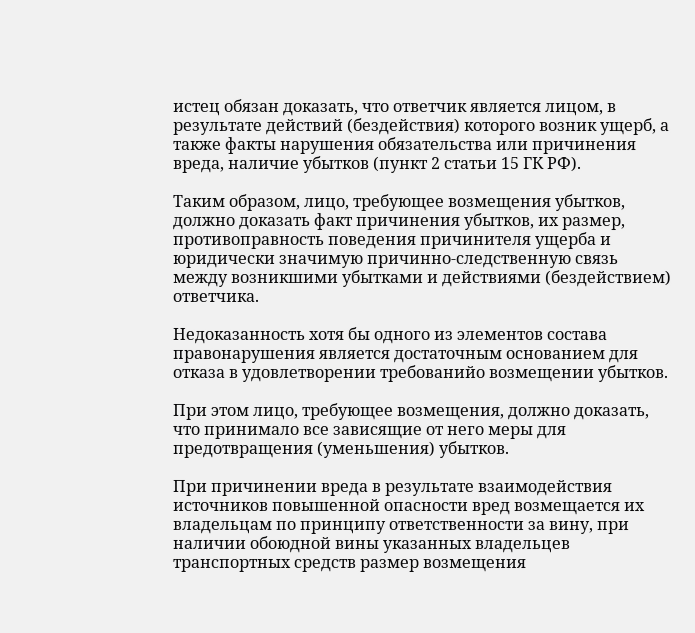истец обязан доказать, что ответчик является лицом, в результате действий (бездействия) которого возник ущерб, а также факты нарушения обязательства или причинения вреда, наличие убытков (пункт 2 статьи 15 ГК РФ).

Таким образом, лицо, требующее возмещения убытков, должно доказать факт причинения убытков, их размер, противоправность поведения причинителя ущерба и юридически значимую причинно-следственную связь между возникшими убытками и действиями (бездействием) ответчика.

Недоказанность хотя бы одного из элементов состава правонарушения является достаточным основанием для отказа в удовлетворении требованийо возмещении убытков.

При этом лицо, требующее возмещения, должно доказать, что принимало все зависящие от него меры для предотвращения (уменьшения) убытков.

При причинении вреда в результате взаимодействия источников повышенной опасности вред возмещается их владельцам по принципу ответственности за вину, при наличии обоюдной вины указанных владельцев транспортных средств размер возмещения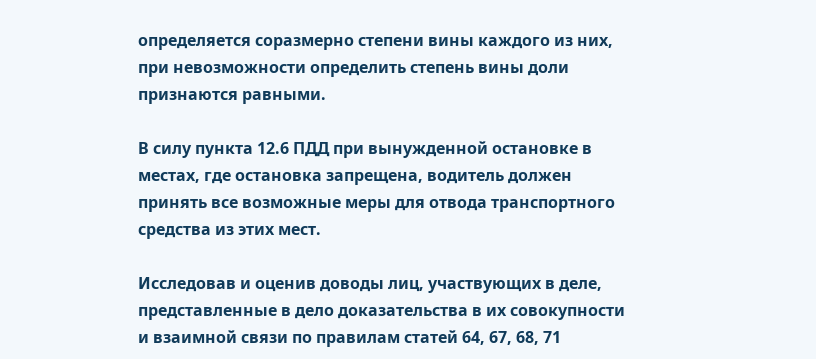определяется соразмерно степени вины каждого из них, при невозможности определить степень вины доли признаются равными.

В силу пункта 12.6 ПДД при вынужденной остановке в местах, где остановка запрещена, водитель должен принять все возможные меры для отвода транспортного средства из этих мест.

Исследовав и оценив доводы лиц, участвующих в деле, представленные в дело доказательства в их совокупности и взаимной связи по правилам статей 64, 67, 68, 71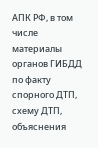АПК РФ, в том числе материалы органов ГИБДД по факту спорного ДТП, схему ДТП, объяснения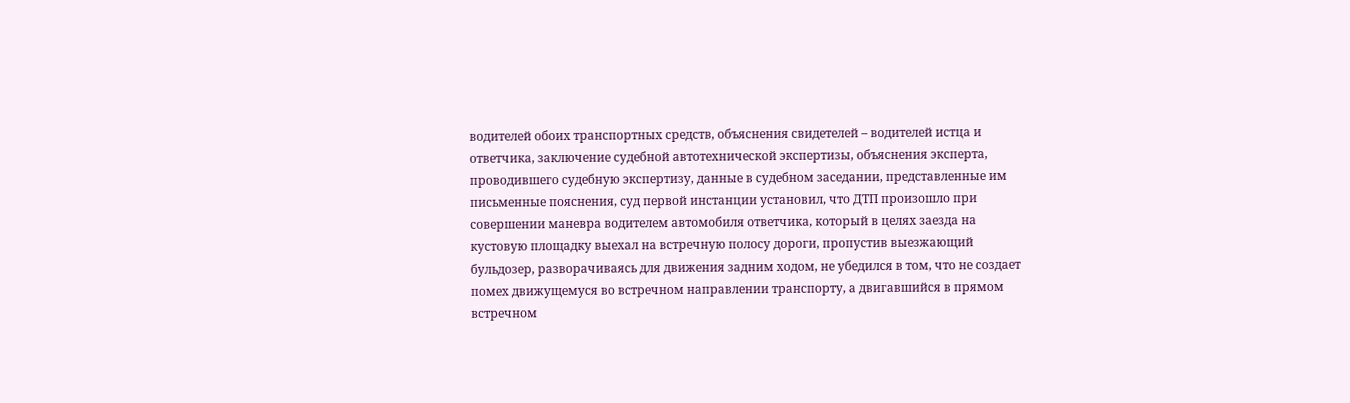водителей обоих транспортных средств, объяснения свидетелей – водителей истца и ответчика, заключение судебной автотехнической экспертизы, объяснения эксперта, проводившего судебную экспертизу, данные в судебном заседании, представленные им письменные пояснения, суд первой инстанции установил, что ДТП произошло при совершении маневра водителем автомобиля ответчика, который в целях заезда на кустовую площадку выехал на встречную полосу дороги, пропустив выезжающий бульдозер, разворачиваясь для движения задним ходом, не убедился в том, что не создает помех движущемуся во встречном направлении транспорту, а двигавшийся в прямом встречном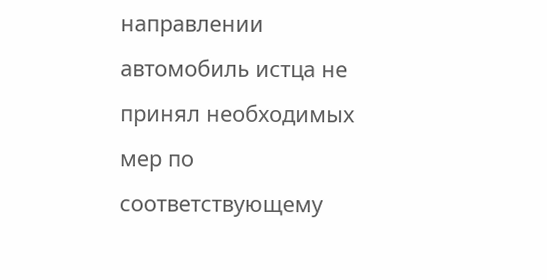направлении автомобиль истца не принял необходимых мер по соответствующему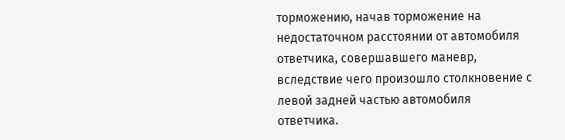торможению, начав торможение на недостаточном расстоянии от автомобиля ответчика, совершавшего маневр, вследствие чего произошло столкновение с левой задней частью автомобиля ответчика.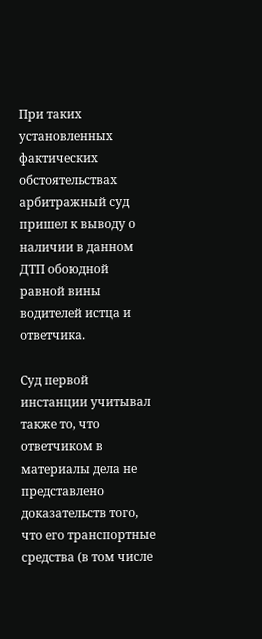При таких установленных фактических обстоятельствах арбитражный суд пришел к выводу о наличии в данном ДТП обоюдной равной вины водителей истца и ответчика.

Суд первой инстанции учитывал также то, что ответчиком в материалы дела не представлено доказательств того, что его транспортные средства (в том числе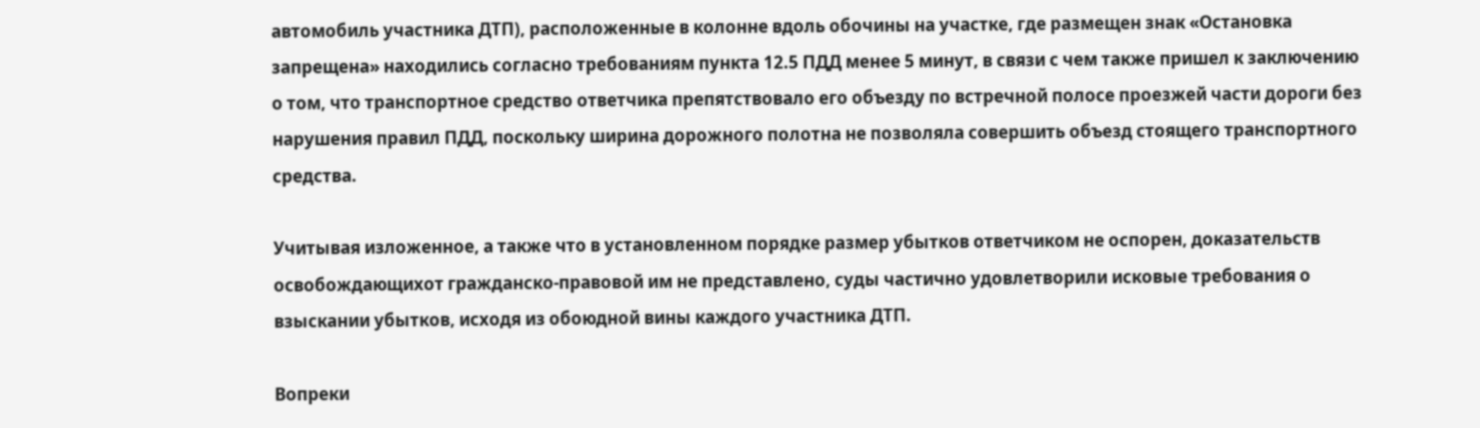автомобиль участника ДТП), расположенные в колонне вдоль обочины на участке, где размещен знак «Остановка запрещена» находились согласно требованиям пункта 12.5 ПДД менее 5 минут, в связи с чем также пришел к заключению о том, что транспортное средство ответчика препятствовало его объезду по встречной полосе проезжей части дороги без нарушения правил ПДД, поскольку ширина дорожного полотна не позволяла совершить объезд стоящего транспортного средства.

Учитывая изложенное, а также что в установленном порядке размер убытков ответчиком не оспорен, доказательств освобождающихот гражданско-правовой им не представлено, суды частично удовлетворили исковые требования о взыскании убытков, исходя из обоюдной вины каждого участника ДТП.

Вопреки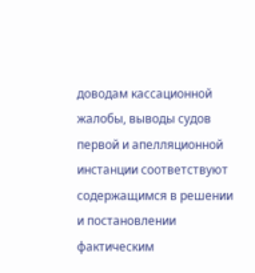доводам кассационной жалобы, выводы судов первой и апелляционной инстанции соответствуют содержащимся в решении и постановлении фактическим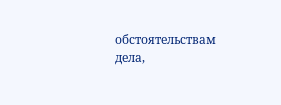обстоятельствам дела,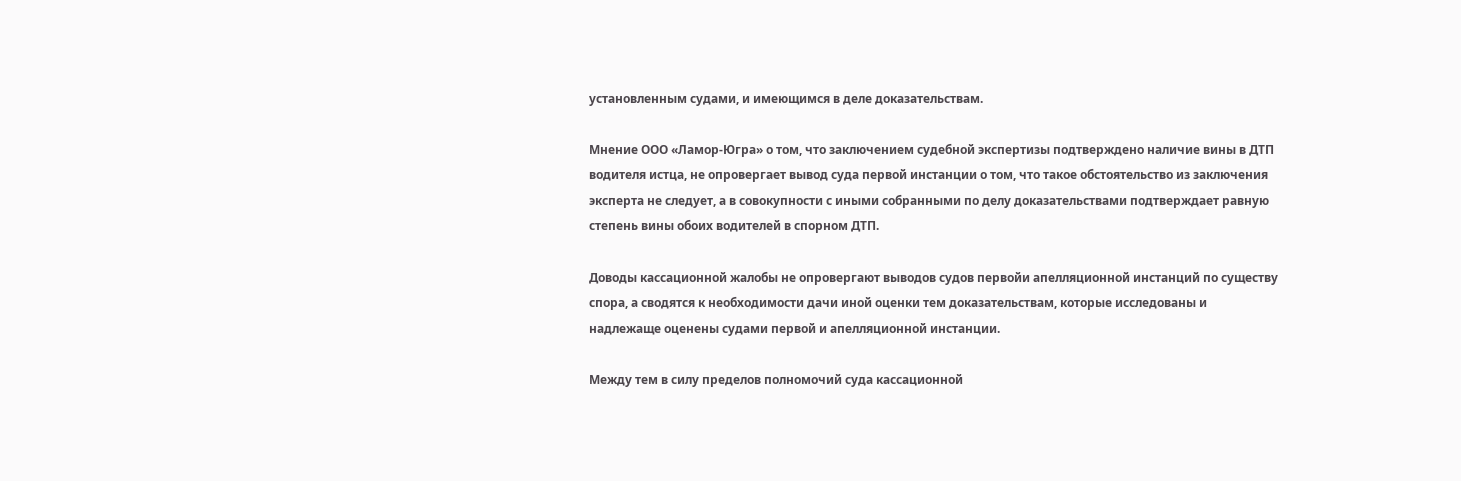установленным судами, и имеющимся в деле доказательствам.

Мнение ООО «Ламор-Югра» о том, что заключением судебной экспертизы подтверждено наличие вины в ДТП водителя истца, не опровергает вывод суда первой инстанции о том, что такое обстоятельство из заключения эксперта не следует, а в совокупности с иными собранными по делу доказательствами подтверждает равную степень вины обоих водителей в спорном ДТП.

Доводы кассационной жалобы не опровергают выводов судов первойи апелляционной инстанций по существу спора, а сводятся к необходимости дачи иной оценки тем доказательствам, которые исследованы и надлежаще оценены судами первой и апелляционной инстанции.

Между тем в силу пределов полномочий суда кассационной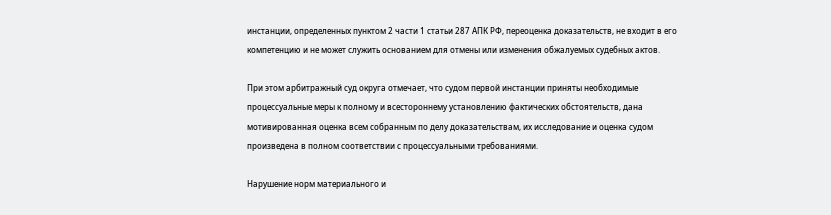инстанции, определенных пунктом 2 части 1 статьи 287 АПК РФ, переоценка доказательств, не входит в его компетенцию и не может служить основанием для отмены или изменения обжалуемых судебных актов.

При этом арбитражный суд округа отмечает, что судом первой инстанции приняты необходимые процессуальные меры к полному и всестороннему установлению фактических обстоятельств, дана мотивированная оценка всем собранным по делу доказательствам, их исследование и оценка судом произведена в полном соответствии с процессуальными требованиями.

Нарушение норм материального и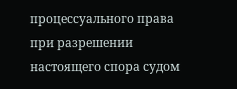процессуального права при разрешении настоящего спора судом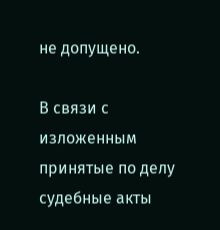не допущено.

В связи с изложенным принятые по делу судебные акты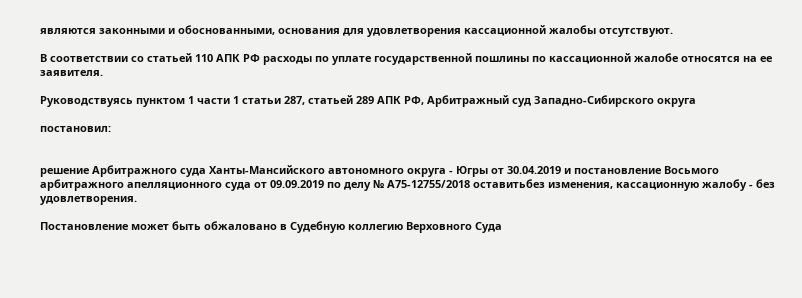являются законными и обоснованными, основания для удовлетворения кассационной жалобы отсутствуют.

В соответствии со статьей 110 АПК РФ расходы по уплате государственной пошлины по кассационной жалобе относятся на ее заявителя.

Руководствуясь пунктом 1 части 1 статьи 287, статьей 289 АПК РФ, Арбитражный суд Западно-Сибирского округа

постановил:


решение Арбитражного суда Ханты-Мансийского автономного округа - Югры от 30.04.2019 и постановление Восьмого арбитражного апелляционного суда от 09.09.2019 по делу № А75-12755/2018 оставитьбез изменения, кассационную жалобу - без удовлетворения.

Постановление может быть обжаловано в Судебную коллегию Верховного Суда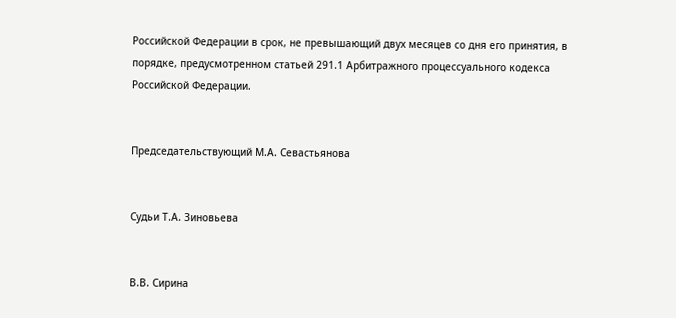Российской Федерации в срок, не превышающий двух месяцев со дня его принятия, в порядке, предусмотренном статьей 291.1 Арбитражного процессуального кодекса Российской Федерации.


Председательствующий М.А. Севастьянова


Судьи Т.А. Зиновьева


В.В. Сирина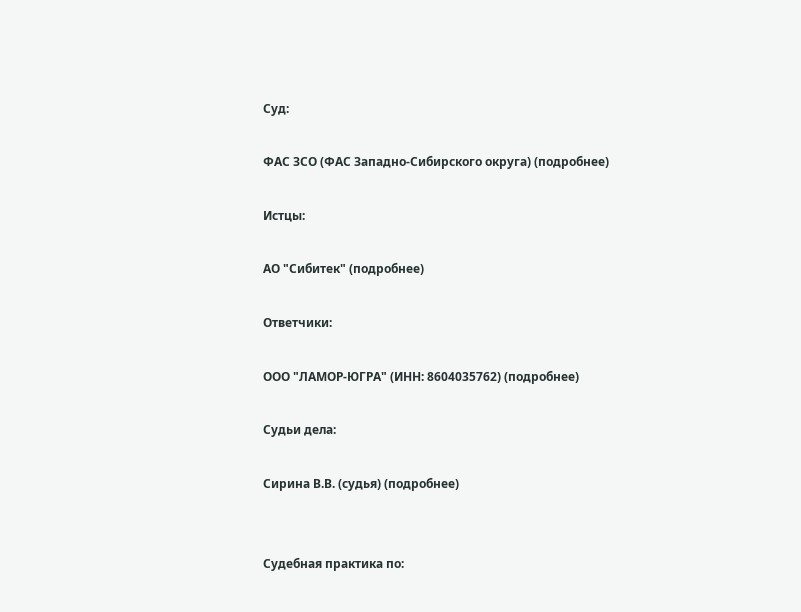Суд:

ФАС ЗСО (ФАС Западно-Сибирского округа) (подробнее)

Истцы:

АО "Сибитек" (подробнее)

Ответчики:

ООО "ЛАМОР-ЮГРА" (ИНН: 8604035762) (подробнее)

Судьи дела:

Сирина В.В. (судья) (подробнее)


Судебная практика по: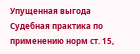Упущенная выгода
Судебная практика по применению норм ст. 15,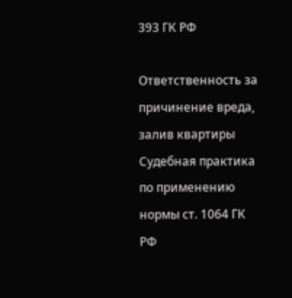393 ГК РФ

Ответственность за причинение вреда, залив квартиры
Судебная практика по применению нормы ст. 1064 ГК РФ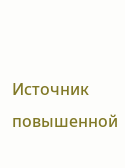Источник повышенной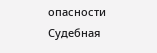опасности
Судебная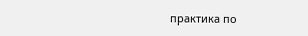практика по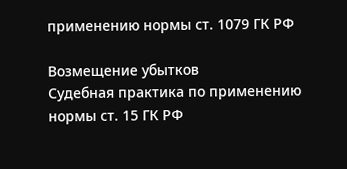применению нормы ст. 1079 ГК РФ

Возмещение убытков
Судебная практика по применению нормы ст. 15 ГК РФ